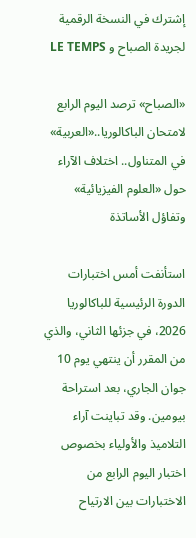إشترك في النسخة الرقمية لجريدة الصباح و LE TEMPS

«الصباح» ترصد اليوم الرابع لامتحان الباكالوريا..«العربية» في المتناول.. اختلاف الآراء حول «العلوم الفيزيائية» وتفاؤل الأساتذة

استأنفت أمس اختبارات الدورة الرئيسية للباكالوريا 2026، في جزئها الثاني، والذي من المقرر أن ينتهي يوم 10 جوان الجاري، بعد استراحة بيومين. وقد تباينت آراء التلاميذ والأولياء بخصوص اختبار اليوم الرابع من الاختبارات بين الارتياح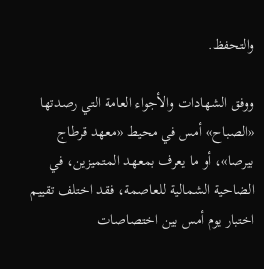والتحفظ.

ووفق الشهادات والأجواء العامة التي رصدتها «الصباح» أمس في محيط «معهد قرطاج بيرصا»، أو ما يعرف بمعهد المتميزين، في الضاحية الشمالية للعاصمة، فقد اختلف تقييم اختبار يوم أمس بين اختصاصات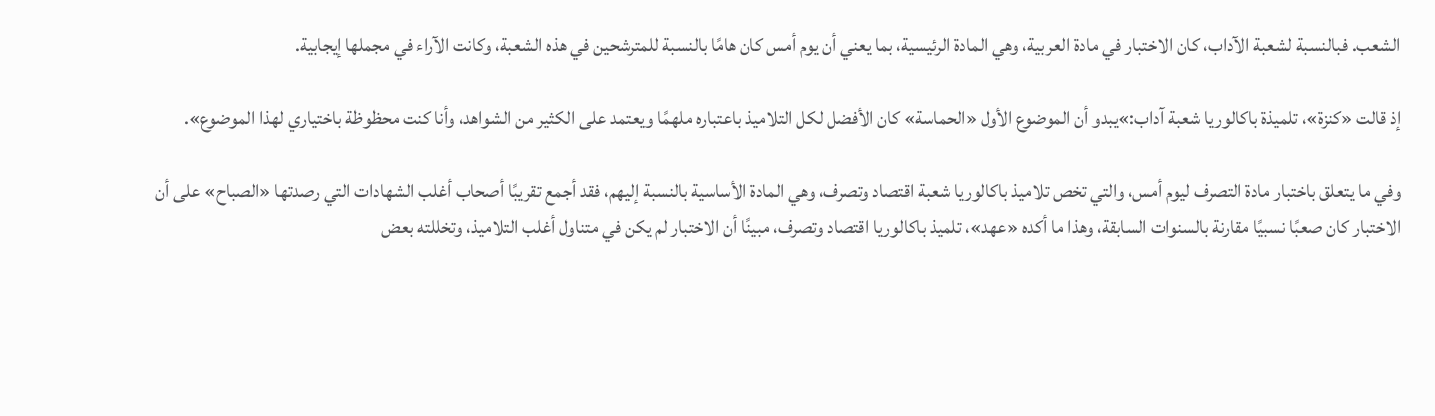الشعب. فبالنسبة لشعبة الآداب، كان الاختبار في مادة العربية، وهي المادة الرئيسية، بما يعني أن يوم أمس كان هامًا بالنسبة للمترشحين في هذه الشعبة، وكانت الآراء في مجملها إيجابية.

إذ قالت «كنزة»، تلميذة باكالوريا شعبة آداب:»يبدو أن الموضوع الأول «الحماسة» كان الأفضل لكل التلاميذ باعتباره ملهمًا ويعتمد على الكثير من الشواهد، وأنا كنت محظوظة باختياري لهذا الموضوع».

وفي ما يتعلق باختبار مادة التصرف ليوم أمس، والتي تخص تلاميذ باكالوريا شعبة اقتصاد وتصرف، وهي المادة الأساسية بالنسبة إليهم، فقد أجمع تقريبًا أصحاب أغلب الشهادات التي رصدتها «الصباح» على أن الاختبار كان صعبًا نسبيًا مقارنة بالسنوات السابقة، وهذا ما أكده «عهد»، تلميذ باكالوريا اقتصاد وتصرف، مبينًا أن الاختبار لم يكن في متناول أغلب التلاميذ، وتخللته بعض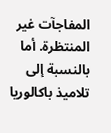المفاجآت غير المنتظرة. أما بالنسبة إلى تلاميذ باكالوريا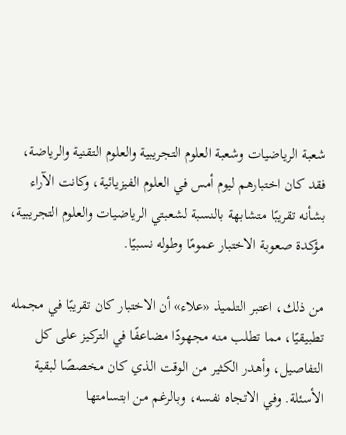شعبة الرياضيات وشعبة العلوم التجريبية والعلوم التقنية والرياضة، فقد كان اختبارهم ليوم أمس في العلوم الفيزيائية، وكانت الآراء بشأنه تقريبًا متشابهة بالنسبة لشعبتي الرياضيات والعلوم التجريبية، مؤكدة صعوبة الاختبار عمومًا وطوله نسبيًا.

من ذلك، اعتبر التلميذ «علاء» أن الاختبار كان تقريبًا في مجمله تطبيقيًا، مما تطلب منه مجهودًا مضاعفًا في التركيز على كل التفاصيل، وأهدر الكثير من الوقت الذي كان مخصصًا لبقية الأسئلة. وفي الاتجاه نفسه، وبالرغم من ابتسامتها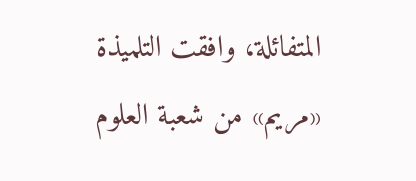المتفائلة، وافقت التلميذة «مريم» من شعبة العلوم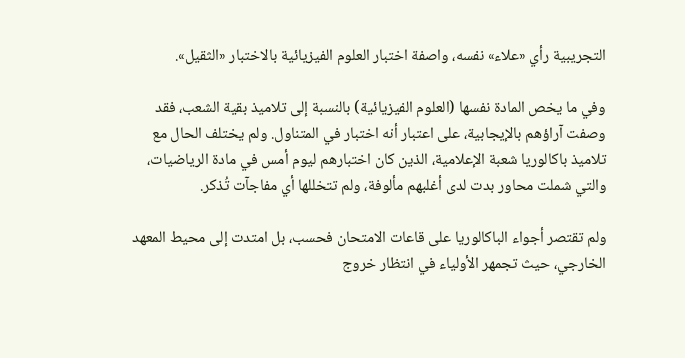التجريبية رأي «علاء» نفسه، واصفة اختبار العلوم الفيزيائية بالاختبار «الثقيل».

وفي ما يخص المادة نفسها (العلوم الفيزيائية) بالنسبة إلى تلاميذ بقية الشعب، فقد وصفت آراؤهم بالإيجابية، على اعتبار أنه اختبار في المتناول. ولم يختلف الحال مع تلاميذ باكالوريا شعبة الإعلامية، الذين كان اختبارهم ليوم أمس في مادة الرياضيات، والتي شملت محاور بدت لدى أغلبهم مألوفة، ولم تتخللها أي مفاجآت تُذكر.

ولم تقتصر أجواء الباكالوريا على قاعات الامتحان فحسب، بل امتدت إلى محيط المعهد الخارجي، حيث تجمهر الأولياء في انتظار خروج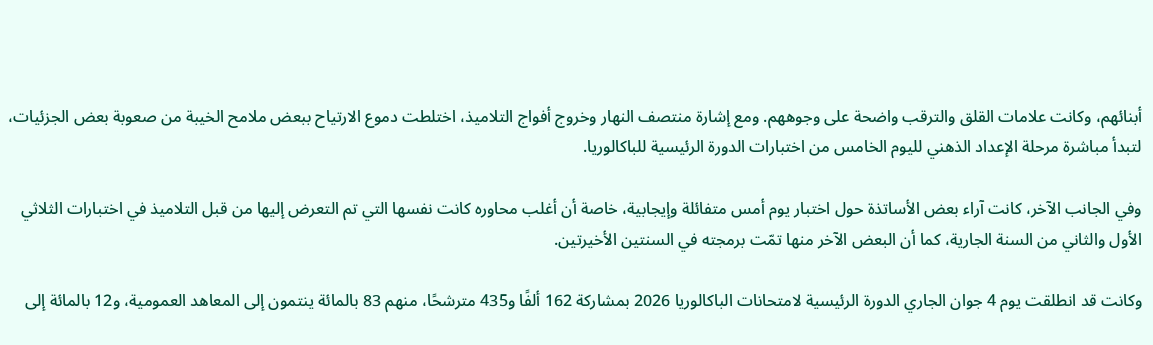أبنائهم، وكانت علامات القلق والترقب واضحة على وجوههم. ومع إشارة منتصف النهار وخروج أفواج التلاميذ، اختلطت دموع الارتياح ببعض ملامح الخيبة من صعوبة بعض الجزئيات، لتبدأ مباشرة مرحلة الإعداد الذهني لليوم الخامس من اختبارات الدورة الرئيسية للباكالوريا.

وفي الجانب الآخر، كانت آراء بعض الأساتذة حول اختبار يوم أمس متفائلة وإيجابية، خاصة أن أغلب محاوره كانت نفسها التي تم التعرض إليها من قبل التلاميذ في اختبارات الثلاثي الأول والثاني من السنة الجارية، كما أن البعض الآخر منها تمّت برمجته في السنتين الأخيرتين.

وكانت قد انطلقت يوم 4 جوان الجاري الدورة الرئيسية لامتحانات الباكالوريا 2026 بمشاركة 162 ألفًا و435 مترشحًا، منهم 83 بالمائة ينتمون إلى المعاهد العمومية، و12 بالمائة إلى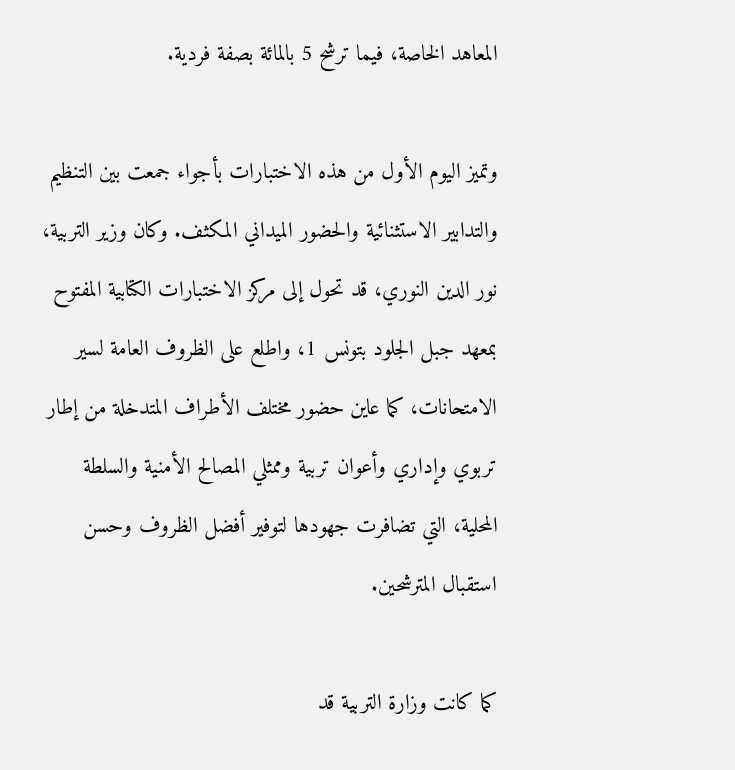المعاهد الخاصة، فيما ترشح 5 بالمائة بصفة فردية.

وتميز اليوم الأول من هذه الاختبارات بأجواء جمعت بين التنظيم والتدابير الاستثنائية والحضور الميداني المكثف. وكان وزير التربية، نور الدين النوري، قد تحول إلى مركز الاختبارات الكتابية المفتوح بمعهد جبل الجلود بتونس 1، واطلع على الظروف العامة لسير الامتحانات، كما عاين حضور مختلف الأطراف المتدخلة من إطار تربوي وإداري وأعوان تربية وممثلي المصالح الأمنية والسلطة المحلية، التي تضافرت جهودها لتوفير أفضل الظروف وحسن استقبال المترشحين.

كما كانت وزارة التربية قد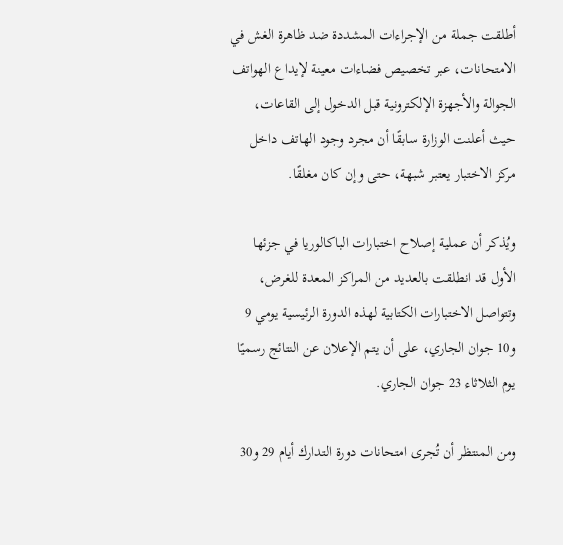أطلقت جملة من الإجراءات المشددة ضد ظاهرة الغش في الامتحانات، عبر تخصيص فضاءات معينة لإيداع الهواتف الجوالة والأجهزة الإلكترونية قبل الدخول إلى القاعات، حيث أعلنت الوزارة سابقًا أن مجرد وجود الهاتف داخل مركز الاختبار يعتبر شبهة، حتى وإن كان مغلقًا.

ويُذكر أن عملية إصلاح اختبارات الباكالوريا في جزئها الأول قد انطلقت بالعديد من المراكز المعدة للغرض، وتتواصل الاختبارات الكتابية لهذه الدورة الرئيسية يومي 9 و10 جوان الجاري، على أن يتم الإعلان عن النتائج رسميًا يوم الثلاثاء 23 جوان الجاري.

ومن المنتظر أن تُجرى امتحانات دورة التدارك أيام 29 و30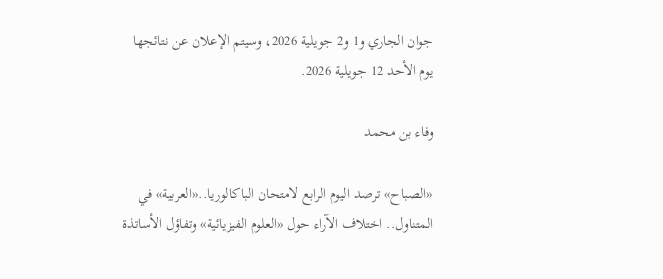جوان الجاري و1 و2 جويلية 2026، وسيتم الإعلان عن نتائجها يوم الأحد 12 جويلية 2026.

وفاء بن محمد

«الصباح» ترصد اليوم الرابع لامتحان الباكالوريا..«العربية» في المتناول.. اختلاف الآراء حول «العلوم الفيزيائية» وتفاؤل الأساتذة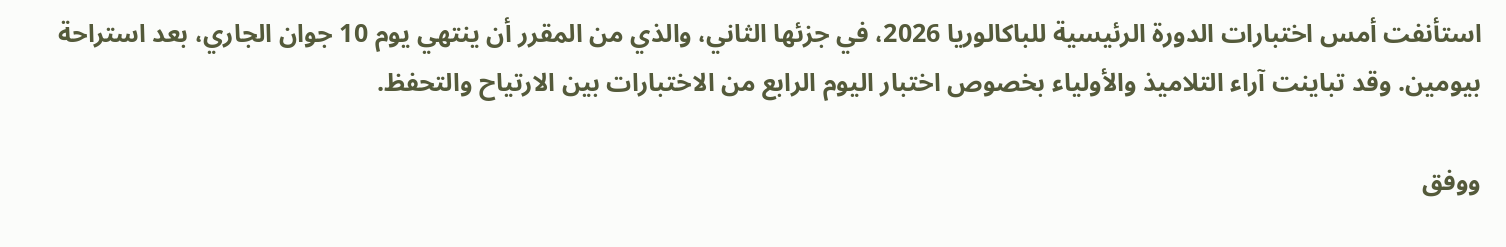استأنفت أمس اختبارات الدورة الرئيسية للباكالوريا 2026، في جزئها الثاني، والذي من المقرر أن ينتهي يوم 10 جوان الجاري، بعد استراحة بيومين. وقد تباينت آراء التلاميذ والأولياء بخصوص اختبار اليوم الرابع من الاختبارات بين الارتياح والتحفظ.

ووفق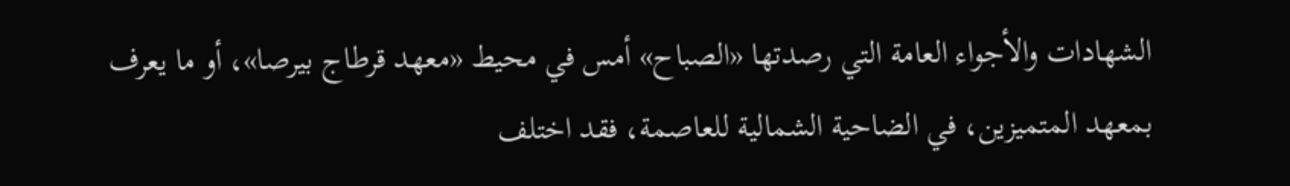الشهادات والأجواء العامة التي رصدتها «الصباح» أمس في محيط «معهد قرطاج بيرصا»، أو ما يعرف بمعهد المتميزين، في الضاحية الشمالية للعاصمة، فقد اختلف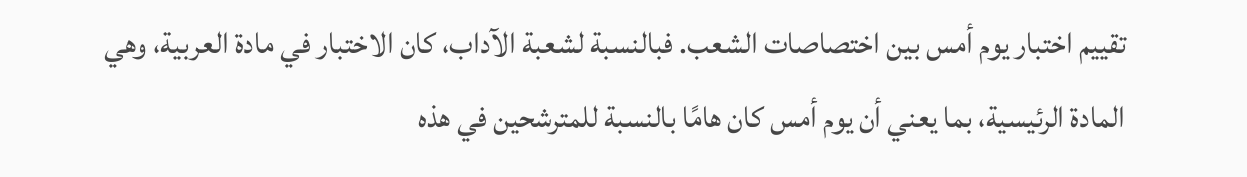تقييم اختبار يوم أمس بين اختصاصات الشعب. فبالنسبة لشعبة الآداب، كان الاختبار في مادة العربية، وهي المادة الرئيسية، بما يعني أن يوم أمس كان هامًا بالنسبة للمترشحين في هذه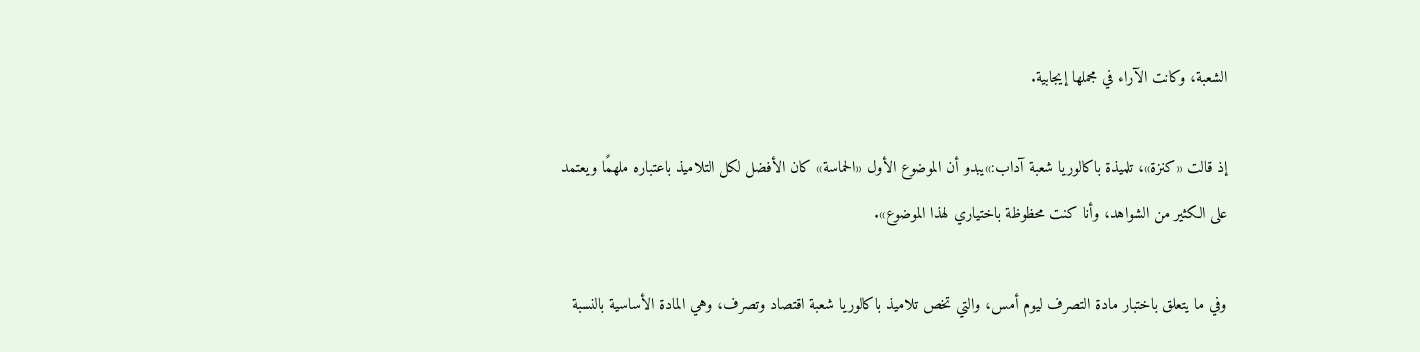الشعبة، وكانت الآراء في مجملها إيجابية.

إذ قالت «كنزة»، تلميذة باكالوريا شعبة آداب:»يبدو أن الموضوع الأول «الحماسة» كان الأفضل لكل التلاميذ باعتباره ملهمًا ويعتمد على الكثير من الشواهد، وأنا كنت محظوظة باختياري لهذا الموضوع».

وفي ما يتعلق باختبار مادة التصرف ليوم أمس، والتي تخص تلاميذ باكالوريا شعبة اقتصاد وتصرف، وهي المادة الأساسية بالنسبة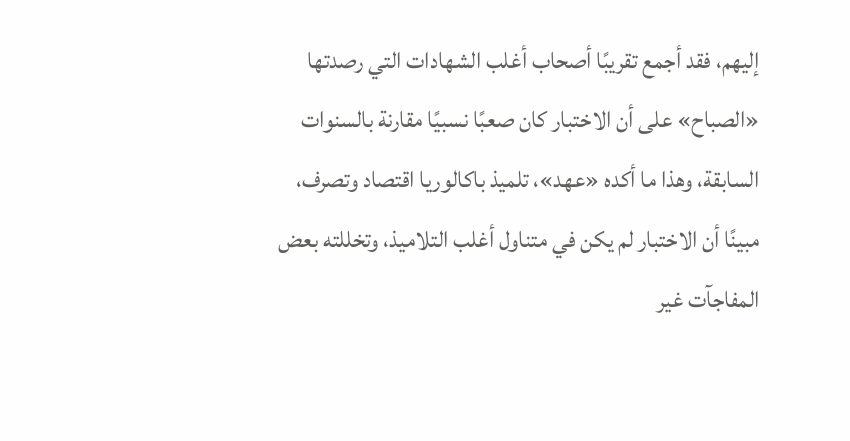إليهم، فقد أجمع تقريبًا أصحاب أغلب الشهادات التي رصدتها «الصباح» على أن الاختبار كان صعبًا نسبيًا مقارنة بالسنوات السابقة، وهذا ما أكده «عهد»، تلميذ باكالوريا اقتصاد وتصرف، مبينًا أن الاختبار لم يكن في متناول أغلب التلاميذ، وتخللته بعض المفاجآت غير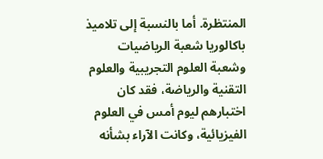المنتظرة. أما بالنسبة إلى تلاميذ باكالوريا شعبة الرياضيات وشعبة العلوم التجريبية والعلوم التقنية والرياضة، فقد كان اختبارهم ليوم أمس في العلوم الفيزيائية، وكانت الآراء بشأنه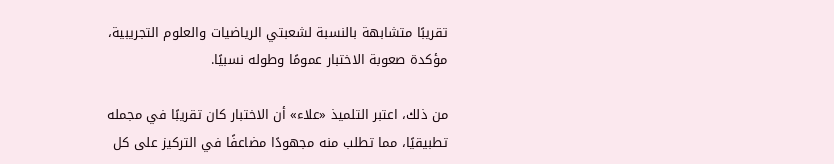تقريبًا متشابهة بالنسبة لشعبتي الرياضيات والعلوم التجريبية، مؤكدة صعوبة الاختبار عمومًا وطوله نسبيًا.

من ذلك، اعتبر التلميذ «علاء» أن الاختبار كان تقريبًا في مجمله تطبيقيًا، مما تطلب منه مجهودًا مضاعفًا في التركيز على كل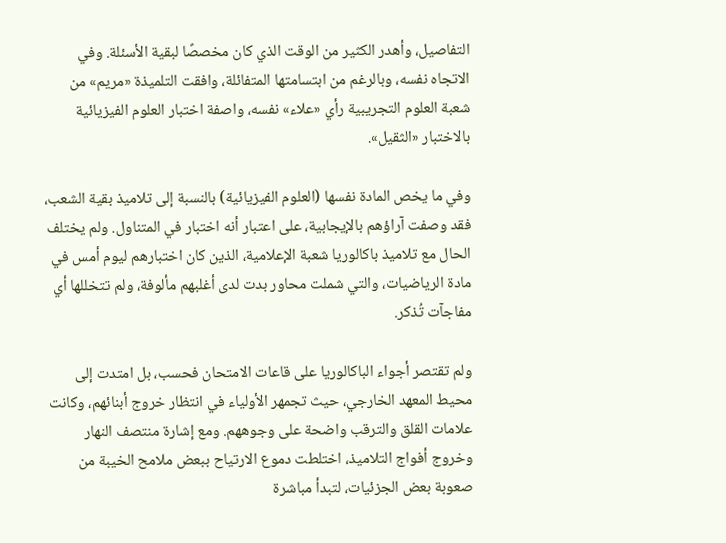التفاصيل، وأهدر الكثير من الوقت الذي كان مخصصًا لبقية الأسئلة. وفي الاتجاه نفسه، وبالرغم من ابتسامتها المتفائلة، وافقت التلميذة «مريم» من شعبة العلوم التجريبية رأي «علاء» نفسه، واصفة اختبار العلوم الفيزيائية بالاختبار «الثقيل».

وفي ما يخص المادة نفسها (العلوم الفيزيائية) بالنسبة إلى تلاميذ بقية الشعب، فقد وصفت آراؤهم بالإيجابية، على اعتبار أنه اختبار في المتناول. ولم يختلف الحال مع تلاميذ باكالوريا شعبة الإعلامية، الذين كان اختبارهم ليوم أمس في مادة الرياضيات، والتي شملت محاور بدت لدى أغلبهم مألوفة، ولم تتخللها أي مفاجآت تُذكر.

ولم تقتصر أجواء الباكالوريا على قاعات الامتحان فحسب، بل امتدت إلى محيط المعهد الخارجي، حيث تجمهر الأولياء في انتظار خروج أبنائهم، وكانت علامات القلق والترقب واضحة على وجوههم. ومع إشارة منتصف النهار وخروج أفواج التلاميذ، اختلطت دموع الارتياح ببعض ملامح الخيبة من صعوبة بعض الجزئيات، لتبدأ مباشرة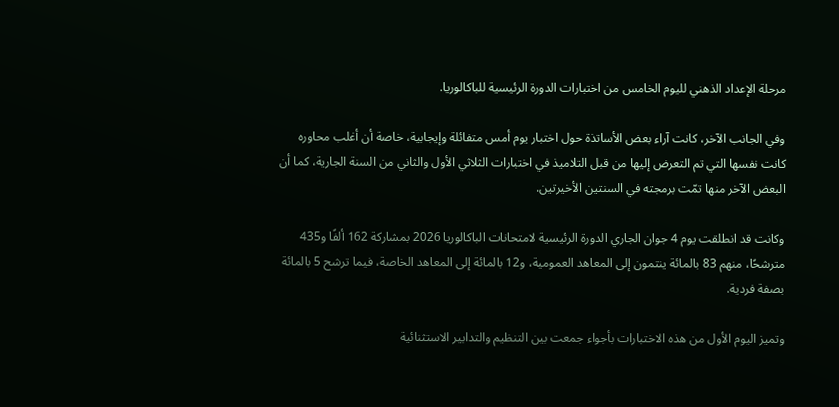مرحلة الإعداد الذهني لليوم الخامس من اختبارات الدورة الرئيسية للباكالوريا.

وفي الجانب الآخر، كانت آراء بعض الأساتذة حول اختبار يوم أمس متفائلة وإيجابية، خاصة أن أغلب محاوره كانت نفسها التي تم التعرض إليها من قبل التلاميذ في اختبارات الثلاثي الأول والثاني من السنة الجارية، كما أن البعض الآخر منها تمّت برمجته في السنتين الأخيرتين.

وكانت قد انطلقت يوم 4 جوان الجاري الدورة الرئيسية لامتحانات الباكالوريا 2026 بمشاركة 162 ألفًا و435 مترشحًا، منهم 83 بالمائة ينتمون إلى المعاهد العمومية، و12 بالمائة إلى المعاهد الخاصة، فيما ترشح 5 بالمائة بصفة فردية.

وتميز اليوم الأول من هذه الاختبارات بأجواء جمعت بين التنظيم والتدابير الاستثنائية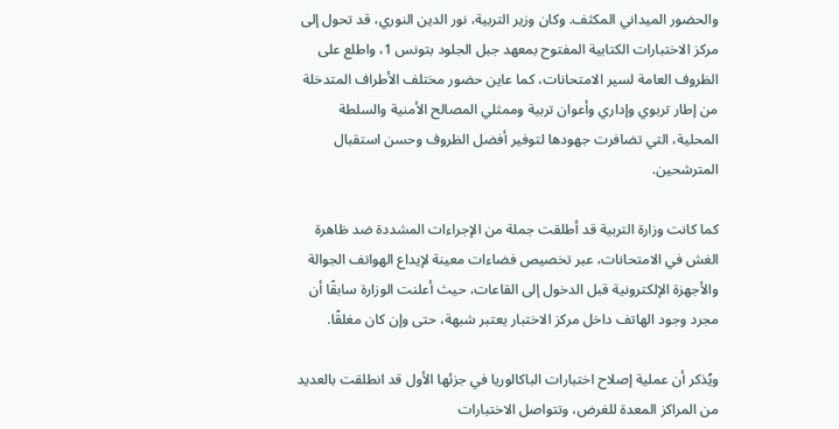والحضور الميداني المكثف. وكان وزير التربية، نور الدين النوري، قد تحول إلى مركز الاختبارات الكتابية المفتوح بمعهد جبل الجلود بتونس 1، واطلع على الظروف العامة لسير الامتحانات، كما عاين حضور مختلف الأطراف المتدخلة من إطار تربوي وإداري وأعوان تربية وممثلي المصالح الأمنية والسلطة المحلية، التي تضافرت جهودها لتوفير أفضل الظروف وحسن استقبال المترشحين.

كما كانت وزارة التربية قد أطلقت جملة من الإجراءات المشددة ضد ظاهرة الغش في الامتحانات، عبر تخصيص فضاءات معينة لإيداع الهواتف الجوالة والأجهزة الإلكترونية قبل الدخول إلى القاعات، حيث أعلنت الوزارة سابقًا أن مجرد وجود الهاتف داخل مركز الاختبار يعتبر شبهة، حتى وإن كان مغلقًا.

ويُذكر أن عملية إصلاح اختبارات الباكالوريا في جزئها الأول قد انطلقت بالعديد من المراكز المعدة للغرض، وتتواصل الاختبارات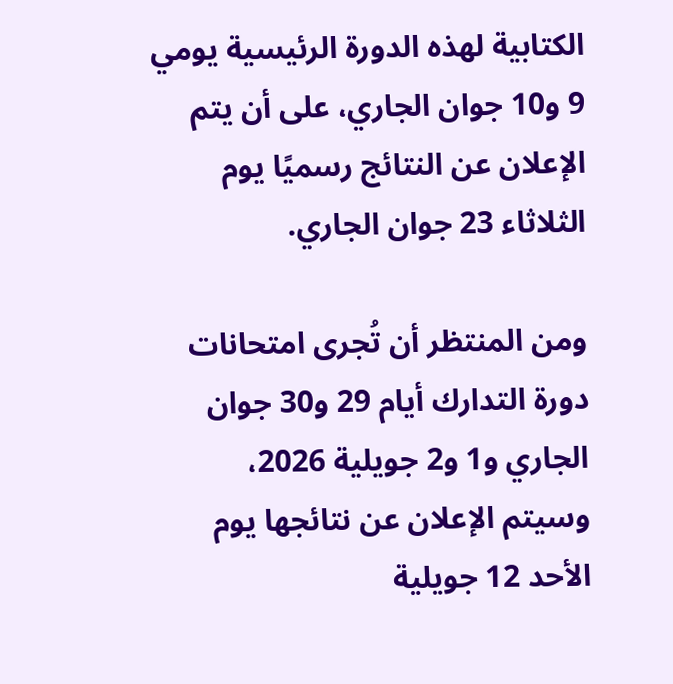الكتابية لهذه الدورة الرئيسية يومي 9 و10 جوان الجاري، على أن يتم الإعلان عن النتائج رسميًا يوم الثلاثاء 23 جوان الجاري.

ومن المنتظر أن تُجرى امتحانات دورة التدارك أيام 29 و30 جوان الجاري و1 و2 جويلية 2026، وسيتم الإعلان عن نتائجها يوم الأحد 12 جويلية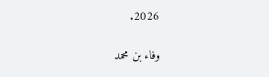2026.

وفاء بن محمد